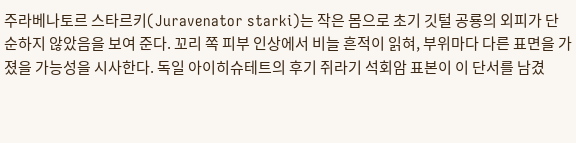주라베나토르 스타르키(Juravenator starki)는 작은 몸으로 초기 깃털 공룡의 외피가 단순하지 않았음을 보여 준다. 꼬리 쪽 피부 인상에서 비늘 흔적이 읽혀, 부위마다 다른 표면을 가졌을 가능성을 시사한다. 독일 아이히슈테트의 후기 쥐라기 석회암 표본이 이 단서를 남겼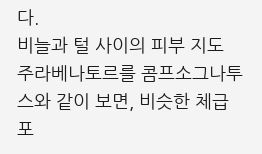다.
비늘과 털 사이의 피부 지도
주라베나토르를 콤프소그나투스와 같이 보면, 비슷한 체급 포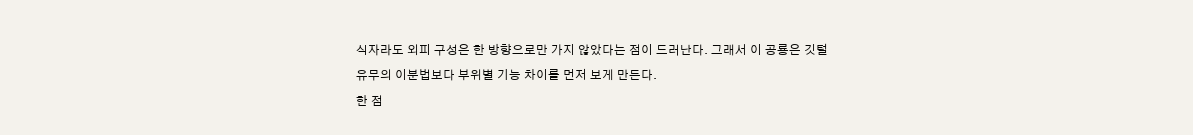식자라도 외피 구성은 한 방향으로만 가지 않았다는 점이 드러난다. 그래서 이 공룡은 깃털 유무의 이분법보다 부위별 기능 차이를 먼저 보게 만든다.
한 점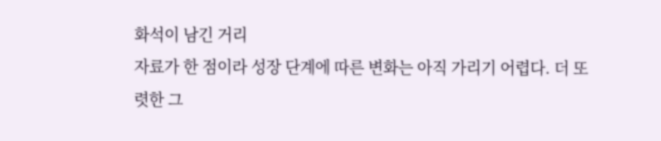화석이 남긴 거리
자료가 한 점이라 성장 단계에 따른 변화는 아직 가리기 어렵다. 더 또렷한 그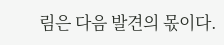림은 다음 발견의 몫이다.